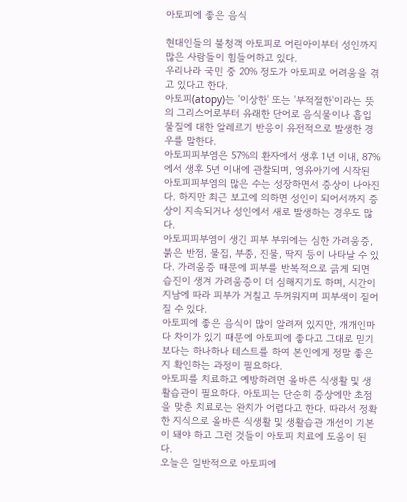아토피에 좋은 음식

현대인들의 불청객 아토피로 어린아이부터 성인까지 많은 사람들이 힘들어하고 있다.
우리나라 국민 중 20% 정도가 아토피로 어려움을 겪고 있다고 한다.
아토피(atopy)는 '이상한' 또는 '부적절한'이라는 뜻의 그리스어로부터 유래한 단어로 음식물이나 흡입 물질에 대한 알레르기 반응이 유전적으로 발생한 경우를 말한다.
아토피피부염은 57%의 환자에서 생후 1년 이내, 87%에서 생후 5년 이내에 관찰되며, 영유아기에 시작된 아토피피부염의 많은 수는 성장하면서 증상이 나아진다. 하지만 최근 보고에 의하면 성인이 되어서까지 증상이 지속되거나 성인에서 새로 발생하는 경우도 많다.
아토피피부염이 생긴 피부 부위에는 심한 가려움증, 붉은 반점, 물집, 부종, 진물, 딱지 등이 나타날 수 있다. 가려움증 때문에 피부를 반복적으로 긁게 되면 습진이 생겨 가려움증이 더 심해지기도 하며, 시간이 지남에 따라 피부가 거칠고 두꺼워지며 피부색이 짙어질 수 있다.
아토피에 좋은 음식이 많이 알려져 있지만, 개개인마다 차이가 있기 때문에 아토피에 좋다고 그대로 믿기보다는 하나하나 테스트를 하여 본인에게 정말 좋은지 확인하는 과정이 필요하다.
아토피를 치료하고 예방하려면 올바른 식생활 및 생활습관이 필요하다. 아토피는 단순히 증상에만 초점을 맞춘 치료로는 완치가 어렵다고 한다. 따라서 정확한 지식으로 올바른 식생활 및 생활습관 개선이 기본이 돼야 하고 그런 것들이 아토피 치료에 도움이 된다.
오늘은 일반적으로 아토피에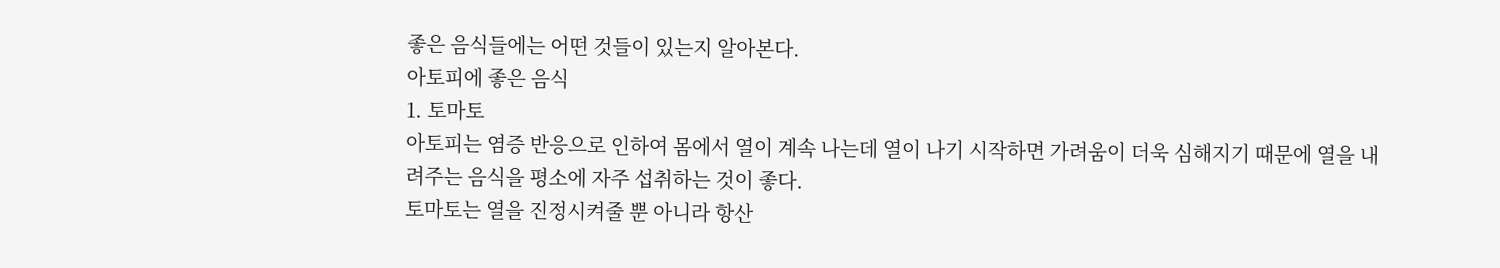좋은 음식들에는 어떤 것들이 있는지 알아본다.
아토피에 좋은 음식
1. 토마토
아토피는 염증 반응으로 인하여 몸에서 열이 계속 나는데 열이 나기 시작하면 가려움이 더욱 심해지기 때문에 열을 내려주는 음식을 평소에 자주 섭취하는 것이 좋다.
토마토는 열을 진정시켜줄 뿐 아니라 항산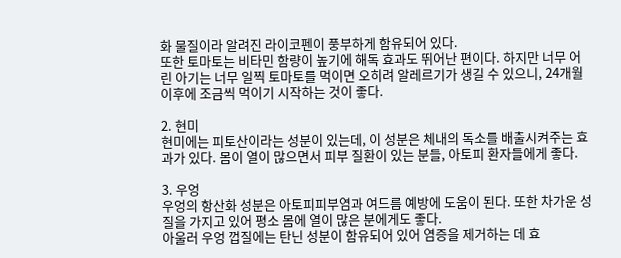화 물질이라 알려진 라이코펜이 풍부하게 함유되어 있다.
또한 토마토는 비타민 함량이 높기에 해독 효과도 뛰어난 편이다. 하지만 너무 어린 아기는 너무 일찍 토마토를 먹이면 오히려 알레르기가 생길 수 있으니, 24개월 이후에 조금씩 먹이기 시작하는 것이 좋다.

2. 현미
현미에는 피토산이라는 성분이 있는데, 이 성분은 체내의 독소를 배출시켜주는 효과가 있다. 몸이 열이 많으면서 피부 질환이 있는 분들, 아토피 환자들에게 좋다.

3. 우엉
우엉의 항산화 성분은 아토피피부염과 여드름 예방에 도움이 된다. 또한 차가운 성질을 가지고 있어 평소 몸에 열이 많은 분에게도 좋다.
아울러 우엉 껍질에는 탄닌 성분이 함유되어 있어 염증을 제거하는 데 효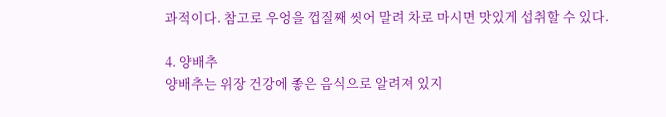과적이다. 참고로 우엉을 껍질째 씻어 말려 차로 마시면 맛있게 섭취할 수 있다.

4. 양배추
양배추는 위장 건강에 좋은 음식으로 알려져 있지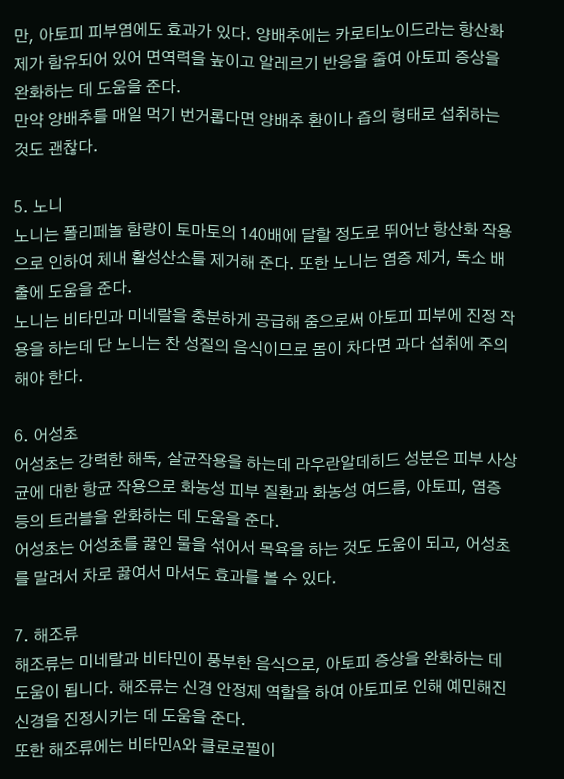만, 아토피 피부염에도 효과가 있다. 양배추에는 카로티노이드라는 항산화제가 함유되어 있어 면역력을 높이고 알레르기 반응을 줄여 아토피 증상을 완화하는 데 도움을 준다.
만약 양배추를 매일 먹기 번거롭다면 양배추 환이나 즙의 형태로 섭취하는 것도 괜찮다.

5. 노니
노니는 폴리페놀 함량이 토마토의 140배에 달할 정도로 뛰어난 항산화 작용으로 인하여 체내 활성산소를 제거해 준다. 또한 노니는 염증 제거, 독소 배출에 도움을 준다.
노니는 비타민과 미네랄을 충분하게 공급해 줌으로써 아토피 피부에 진정 작용을 하는데 단 노니는 찬 성질의 음식이므로 몸이 차다면 과다 섭취에 주의해야 한다.

6. 어성초
어성초는 강력한 해독, 살균작용을 하는데 라우란알데히드 성분은 피부 사상균에 대한 항균 작용으로 화농성 피부 질환과 화농성 여드름, 아토피, 염증 등의 트러블을 완화하는 데 도움을 준다.
어성초는 어성초를 끓인 물을 섞어서 목욕을 하는 것도 도움이 되고, 어성초를 말려서 차로 끓여서 마셔도 효과를 볼 수 있다.

7. 해조류
해조류는 미네랄과 비타민이 풍부한 음식으로, 아토피 증상을 완화하는 데 도움이 됩니다. 해조류는 신경 안정제 역할을 하여 아토피로 인해 예민해진 신경을 진정시키는 데 도움을 준다.
또한 해조류에는 비타민A와 클로로필이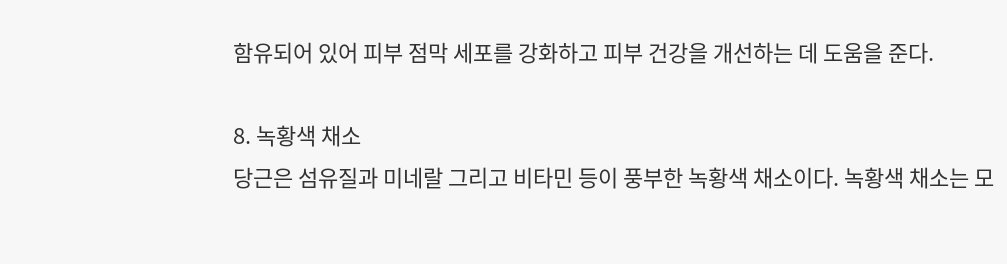함유되어 있어 피부 점막 세포를 강화하고 피부 건강을 개선하는 데 도움을 준다.

8. 녹황색 채소
당근은 섬유질과 미네랄 그리고 비타민 등이 풍부한 녹황색 채소이다. 녹황색 채소는 모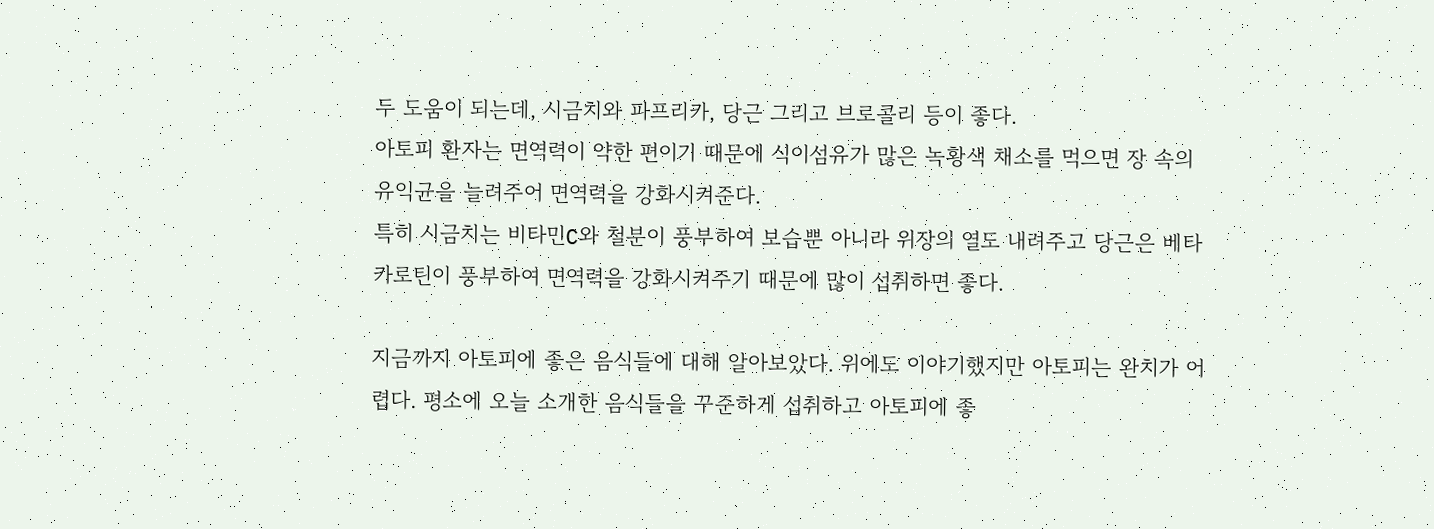두 도움이 되는데, 시금치와 파프리카, 당근 그리고 브로콜리 등이 좋다.
아토피 환자는 면역력이 약한 편이기 때문에 식이섬유가 많은 녹황색 채소를 먹으면 장 속의 유익균을 늘려주어 면역력을 강화시켜준다.
특히 시금치는 비타민C와 철분이 풍부하여 보습뿐 아니라 위장의 열도 내려주고 당근은 베타카로틴이 풍부하여 면역력을 강화시켜주기 때문에 많이 섭취하면 좋다.

지금까지 아토피에 좋은 음식들에 대해 알아보았다. 위에도 이야기했지만 아토피는 완치가 어렵다. 평소에 오늘 소개한 음식들을 꾸준하게 섭취하고 아토피에 좋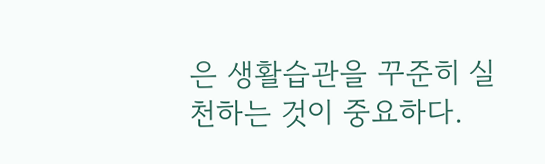은 생활습관을 꾸준히 실천하는 것이 중요하다.